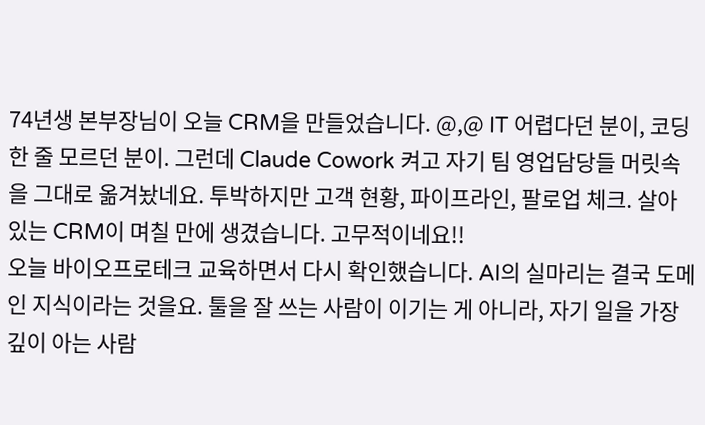74년생 본부장님이 오늘 CRM을 만들었습니다. @,@ IT 어렵다던 분이, 코딩 한 줄 모르던 분이. 그런데 Claude Cowork 켜고 자기 팀 영업담당들 머릿속을 그대로 옮겨놨네요. 투박하지만 고객 현황, 파이프라인, 팔로업 체크. 살아있는 CRM이 며칠 만에 생겼습니다. 고무적이네요!!
오늘 바이오프로테크 교육하면서 다시 확인했습니다. AI의 실마리는 결국 도메인 지식이라는 것을요. 툴을 잘 쓰는 사람이 이기는 게 아니라, 자기 일을 가장 깊이 아는 사람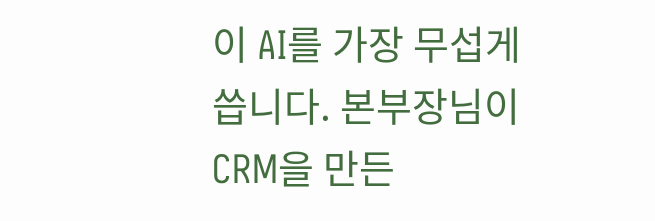이 AI를 가장 무섭게 씁니다. 본부장님이 CRM을 만든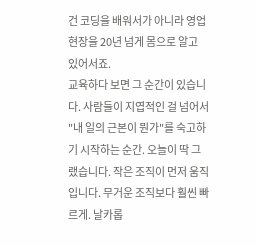건 코딩을 배워서가 아니라 영업 현장을 20년 넘게 몸으로 알고 있어서죠.
교육하다 보면 그 순간이 있습니다. 사람들이 지엽적인 걸 넘어서 "내 일의 근본이 뭔가"를 숙고하기 시작하는 순간. 오늘이 딱 그랬습니다. 작은 조직이 먼저 움직입니다. 무거운 조직보다 훨씬 빠르게. 날카롭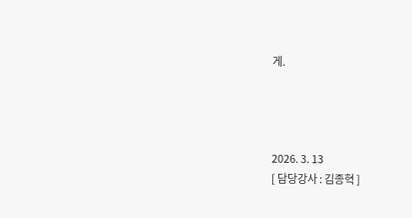게.




2026. 3. 13
[ 담당강사 : 김종혁 ]